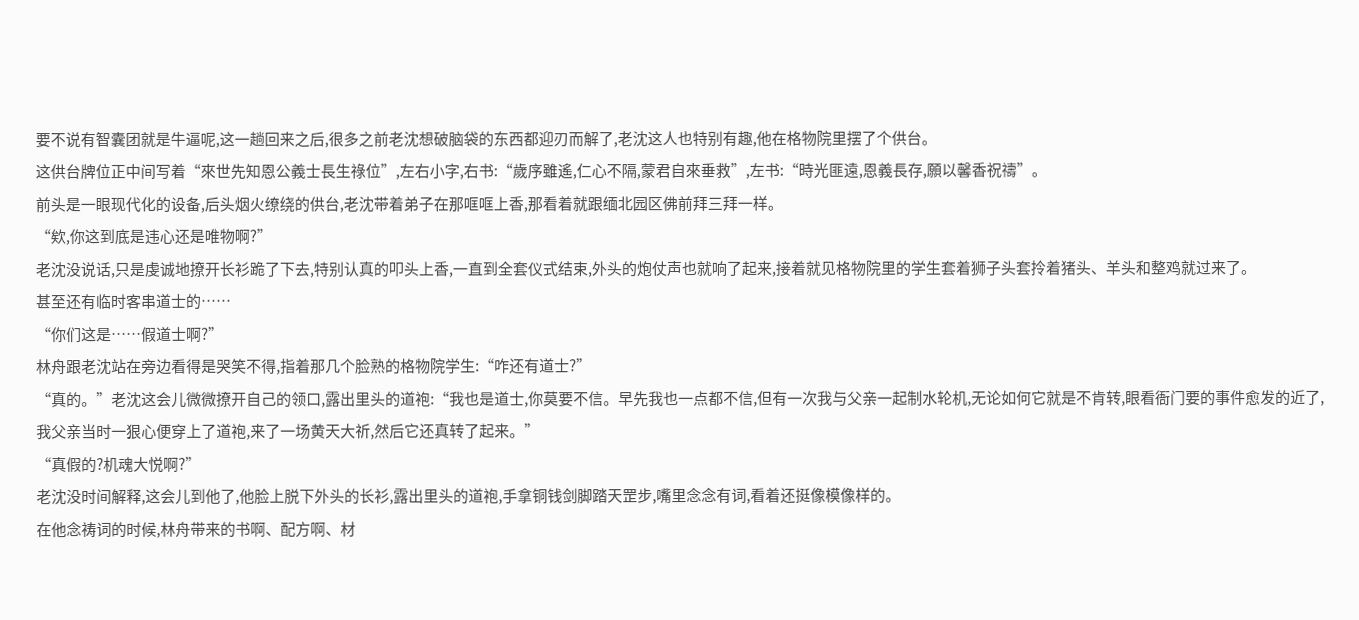要不说有智囊团就是牛逼呢,这一趟回来之后,很多之前老沈想破脑袋的东西都迎刃而解了,老沈这人也特别有趣,他在格物院里摆了个供台。
这供台牌位正中间写着“來世先知恩公義士長生祿位”,左右小字,右书:“歲序雖遙,仁心不隔,蒙君自來垂救”,左书:“時光匪遠,恩義長存,願以馨香祝禱”。
前头是一眼现代化的设备,后头烟火缭绕的供台,老沈带着弟子在那哐哐上香,那看着就跟缅北园区佛前拜三拜一样。
“欸,你这到底是违心还是唯物啊?”
老沈没说话,只是虔诚地撩开长衫跪了下去,特别认真的叩头上香,一直到全套仪式结束,外头的炮仗声也就响了起来,接着就见格物院里的学生套着狮子头套拎着猪头、羊头和整鸡就过来了。
甚至还有临时客串道士的……
“你们这是……假道士啊?”
林舟跟老沈站在旁边看得是哭笑不得,指着那几个脸熟的格物院学生:“咋还有道士?”
“真的。”老沈这会儿微微撩开自己的领口,露出里头的道袍:“我也是道士,你莫要不信。早先我也一点都不信,但有一次我与父亲一起制水轮机,无论如何它就是不肯转,眼看衙门要的事件愈发的近了,我父亲当时一狠心便穿上了道袍,来了一场黄天大祈,然后它还真转了起来。”
“真假的?机魂大悦啊?”
老沈没时间解释,这会儿到他了,他脸上脱下外头的长衫,露出里头的道袍,手拿铜钱剑脚踏天罡步,嘴里念念有词,看着还挺像模像样的。
在他念祷词的时候,林舟带来的书啊、配方啊、材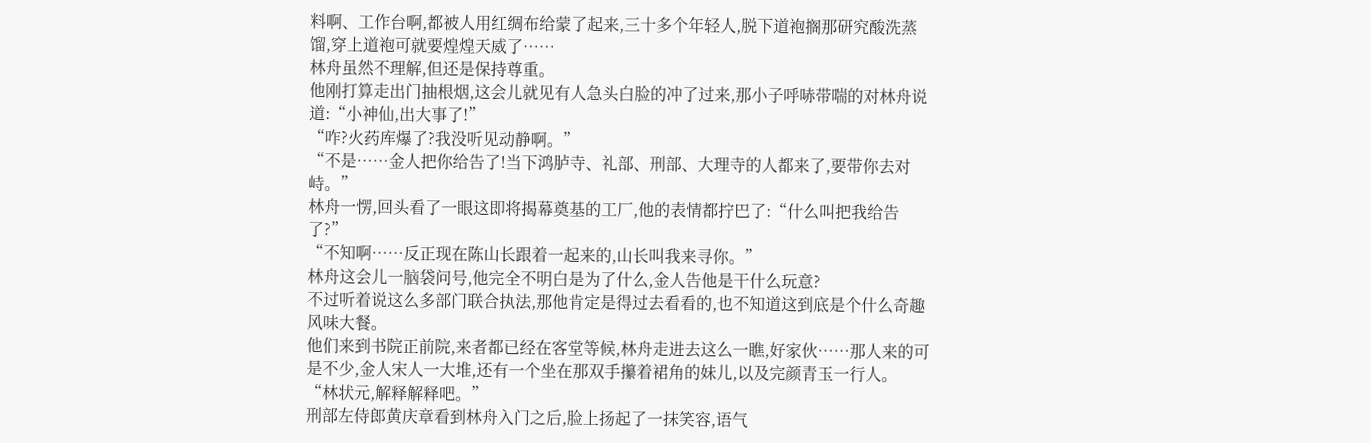料啊、工作台啊,都被人用红绸布给蒙了起来,三十多个年轻人,脱下道袍搁那研究酸洗蒸馏,穿上道袍可就要煌煌天威了……
林舟虽然不理解,但还是保持尊重。
他刚打算走出门抽根烟,这会儿就见有人急头白脸的冲了过来,那小子呼哧带喘的对林舟说道:“小神仙,出大事了!”
“咋?火药库爆了?我没听见动静啊。”
“不是……金人把你给告了!当下鸿胪寺、礼部、刑部、大理寺的人都来了,要带你去对峙。”
林舟一愣,回头看了一眼这即将揭幕奠基的工厂,他的表情都拧巴了:“什么叫把我给告了?”
“不知啊……反正现在陈山长跟着一起来的,山长叫我来寻你。”
林舟这会儿一脑袋问号,他完全不明白是为了什么,金人告他是干什么玩意?
不过听着说这么多部门联合执法,那他肯定是得过去看看的,也不知道这到底是个什么奇趣风味大餐。
他们来到书院正前院,来者都已经在客堂等候,林舟走进去这么一瞧,好家伙……那人来的可是不少,金人宋人一大堆,还有一个坐在那双手攥着裙角的妹儿,以及完颜青玉一行人。
“林状元,解释解释吧。”
刑部左侍郎黄庆章看到林舟入门之后,脸上扬起了一抹笑容,语气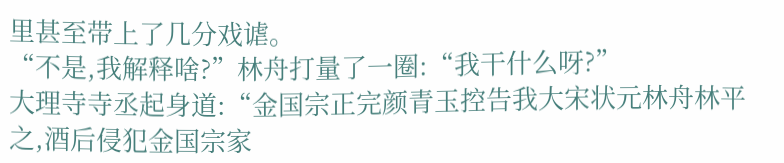里甚至带上了几分戏谑。
“不是,我解释啥?”林舟打量了一圈:“我干什么呀?”
大理寺寺丞起身道:“金国宗正完颜青玉控告我大宋状元林舟林平之,酒后侵犯金国宗家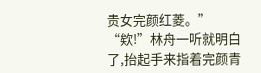贵女完颜红菱。”
“欸!”林舟一听就明白了,抬起手来指着完颜青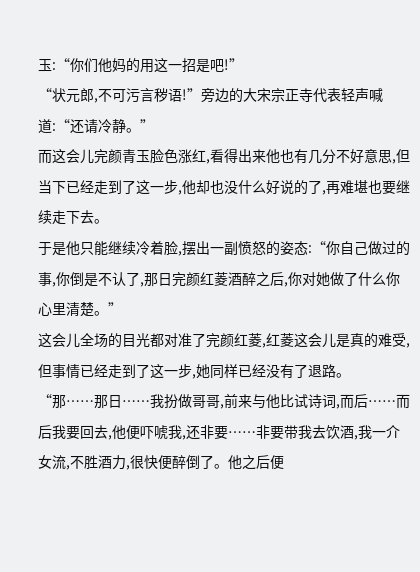玉:“你们他妈的用这一招是吧!”
“状元郎,不可污言秽语!”旁边的大宋宗正寺代表轻声喊道:“还请冷静。”
而这会儿完颜青玉脸色涨红,看得出来他也有几分不好意思,但当下已经走到了这一步,他却也没什么好说的了,再难堪也要继续走下去。
于是他只能继续冷着脸,摆出一副愤怒的姿态:“你自己做过的事,你倒是不认了,那日完颜红菱酒醉之后,你对她做了什么你心里清楚。”
这会儿全场的目光都对准了完颜红菱,红菱这会儿是真的难受,但事情已经走到了这一步,她同样已经没有了退路。
“那……那日……我扮做哥哥,前来与他比试诗词,而后……而后我要回去,他便吓唬我,还非要……非要带我去饮酒,我一介女流,不胜酒力,很快便醉倒了。他之后便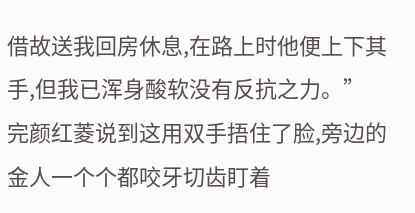借故送我回房休息,在路上时他便上下其手,但我已浑身酸软没有反抗之力。”
完颜红菱说到这用双手捂住了脸,旁边的金人一个个都咬牙切齿盯着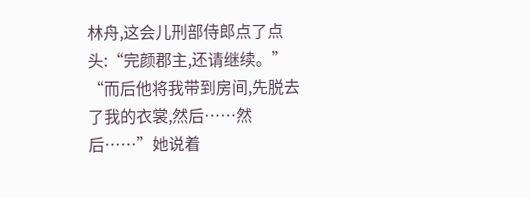林舟,这会儿刑部侍郎点了点头:“完颜郡主,还请继续。”
“而后他将我带到房间,先脱去了我的衣裳,然后……然后……”她说着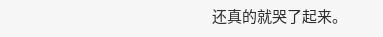还真的就哭了起来。